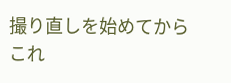撮り直しを始めてからこれ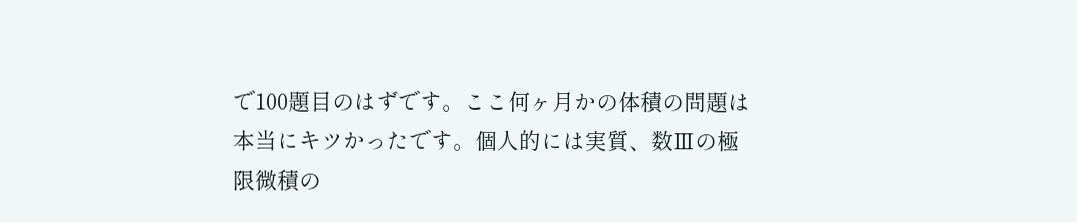で100題目のはずです。ここ何ヶ月かの体積の問題は本当にキツかったです。個人的には実質、数Ⅲの極限微積の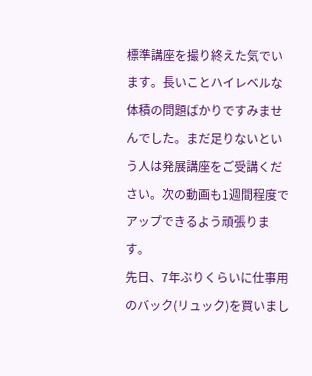標準講座を撮り終えた気でいます。長いことハイレベルな体積の問題ばかりですみませんでした。まだ足りないという人は発展講座をご受講ください。次の動画も1週間程度でアップできるよう頑張ります。
先日、7年ぶりくらいに仕事用のバック(リュック)を買いまし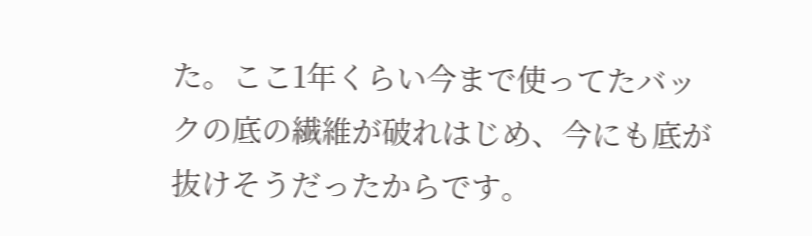た。ここ1年くらい今まで使ってたバックの底の繊維が破れはじめ、今にも底が抜けそうだったからです。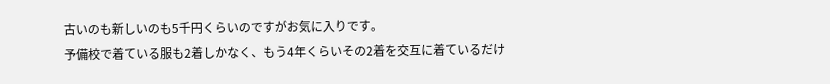古いのも新しいのも5千円くらいのですがお気に入りです。
予備校で着ている服も2着しかなく、もう4年くらいその2着を交互に着ているだけ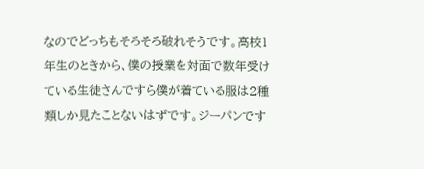なのでどっちもそろそろ破れそうです。高校1年生のときから、僕の授業を対面で数年受けている生徒さんですら僕が着ている服は2種類しか見たことないはずです。ジーパンです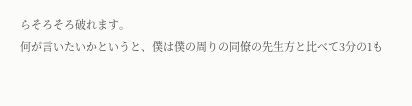らそろそろ破れます。
何が言いたいかというと、僕は僕の周りの同僚の先生方と比べて3分の1も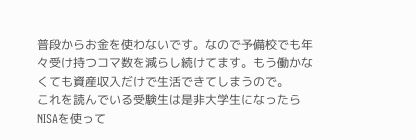普段からお金を使わないです。なので予備校でも年々受け持つコマ数を減らし続けてます。もう働かなくても資産収入だけで生活できてしまうので。
これを読んでいる受験生は是非大学生になったらNISAを使って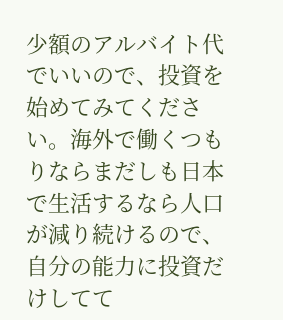少額のアルバイト代でいいので、投資を始めてみてください。海外で働くつもりならまだしも日本で生活するなら人口が減り続けるので、自分の能力に投資だけしてて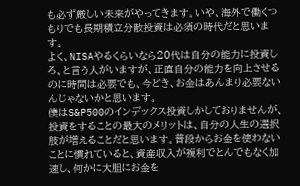も必ず厳しい未来がやってきます。いや、海外で働くつもりでも長期積立分散投資は必須の時代だと思います。
よく、NISAやるくらいなら20代は自分の能力に投資しろ、と言う人がいますが、正直自分の能力を向上させるのに時間は必要でも、今どき、お金はあんまり必要ないんじゃないかと思います。
僕はS&P500のインデックス投資しかしておりませんが、投資をすることの最大のメリットは、自分の人生の選択肢が増えることだと思います。普段からお金を使わないことに慣れていると、資産収入が複利でとんでもなく加速し、何かに大胆にお金を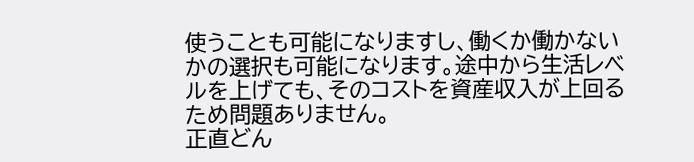使うことも可能になりますし、働くか働かないかの選択も可能になります。途中から生活レベルを上げても、そのコストを資産収入が上回るため問題ありません。
正直どん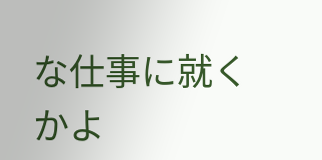な仕事に就くかよ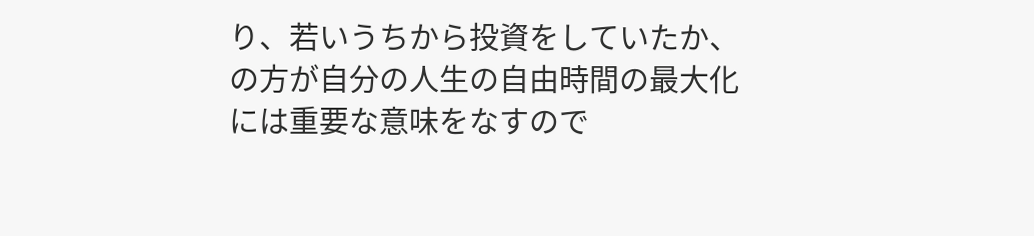り、若いうちから投資をしていたか、の方が自分の人生の自由時間の最大化には重要な意味をなすので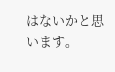はないかと思います。